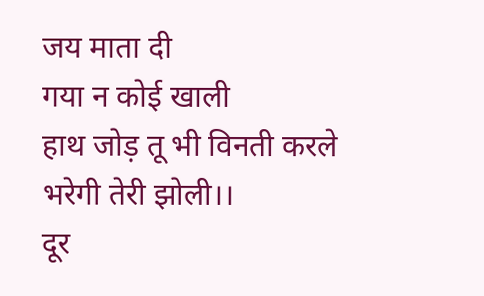जय माता दी
गया न कोई खाली
हाथ जोड़ तू भी विनती करले
भरेगी तेरी झोली।।
दूर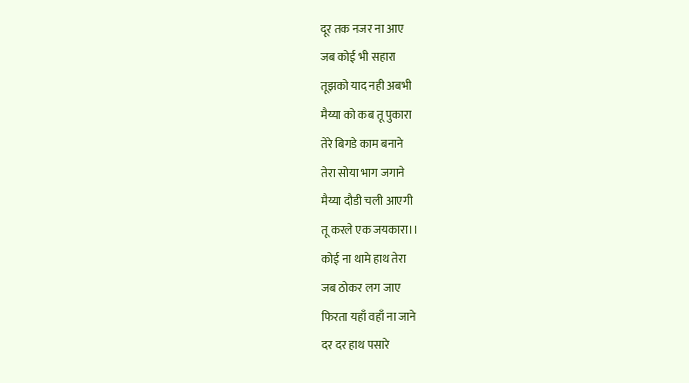दूर तक नजर ना आए
जब कोई भी सहारा
तूझको याद नही अबभी
मैय्या को कब तू पुकारा
तेरे बिगडे काम बनाने
तेरा सोया भाग जगाने
मैय्या दौडी चली आएगी
तू करले एक जयकारा।।
कोई ना थामे हाथ तेरा
जब ठोकर लग जाए
फिरता यहाँ वहाँ ना जाने
दर दर हाथ पसारे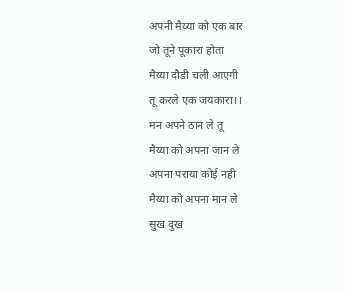अपनी मैय्या को एक बार
जो तूने पूकारा होता
मैय्या दौडी चली आएगी
तू करले एक जयकारा।।
मन अपने ठान ले तू
मैय्या को अपना जान ले
अपना पराया कोई नही
मैय्या को अपना मान ले
सुख दुख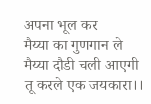अपना भूल कर
मैय्या का गुणगान ले
मैय्या दौडी चली आएगी
तू करले एक जयकारा।।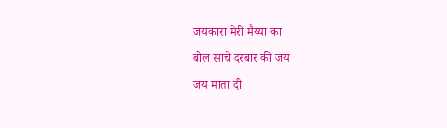जयकारा मेरी मैय्या का
बोल साचे दरबार की जय
जय माता दी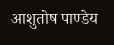आशुतोष पाण्डेय